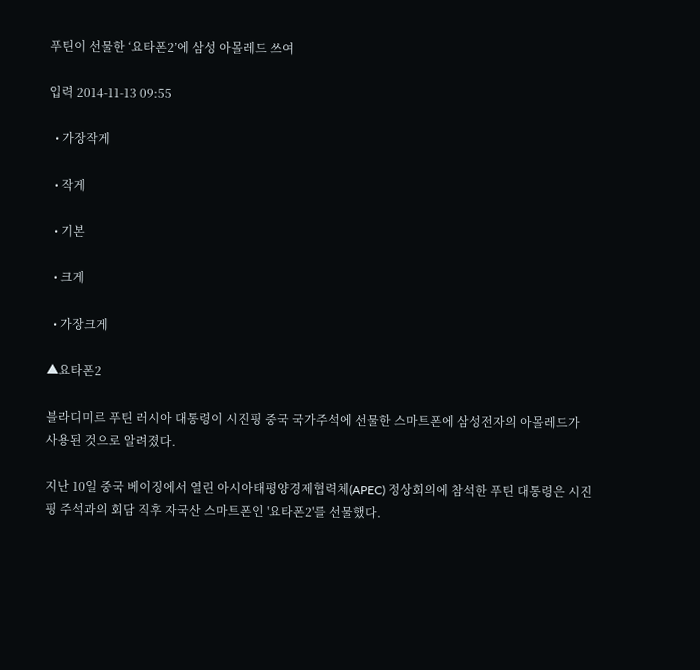푸틴이 선물한 ‘요타폰2’에 삼성 아몰레드 쓰여

입력 2014-11-13 09:55

  • 가장작게

  • 작게

  • 기본

  • 크게

  • 가장크게

▲요타폰2

블라디미르 푸틴 러시아 대통령이 시진핑 중국 국가주석에 선물한 스마트폰에 삼성전자의 아몰레드가 사용된 것으로 알려졌다.

지난 10일 중국 베이징에서 열린 아시아태평양경제협력체(APEC) 정상회의에 참석한 푸틴 대통령은 시진핑 주석과의 회담 직후 자국산 스마트폰인 '요타폰2'를 선물했다.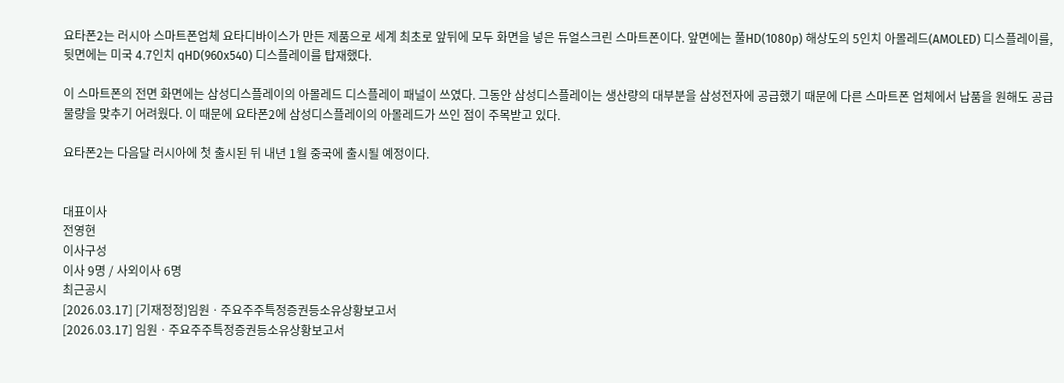요타폰2는 러시아 스마트폰업체 요타디바이스가 만든 제품으로 세계 최초로 앞뒤에 모두 화면을 넣은 듀얼스크린 스마트폰이다. 앞면에는 풀HD(1080p) 해상도의 5인치 아몰레드(AMOLED) 디스플레이를, 뒷면에는 미국 4.7인치 qHD(960x540) 디스플레이를 탑재했다.

이 스마트폰의 전면 화면에는 삼성디스플레이의 아몰레드 디스플레이 패널이 쓰였다. 그동안 삼성디스플레이는 생산량의 대부분을 삼성전자에 공급했기 때문에 다른 스마트폰 업체에서 납품을 원해도 공급 물량을 맞추기 어려웠다. 이 때문에 요타폰2에 삼성디스플레이의 아몰레드가 쓰인 점이 주목받고 있다.

요타폰2는 다음달 러시아에 첫 출시된 뒤 내년 1월 중국에 출시될 예정이다.


대표이사
전영현
이사구성
이사 9명 / 사외이사 6명
최근공시
[2026.03.17] [기재정정]임원ㆍ주요주주특정증권등소유상황보고서
[2026.03.17] 임원ㆍ주요주주특정증권등소유상황보고서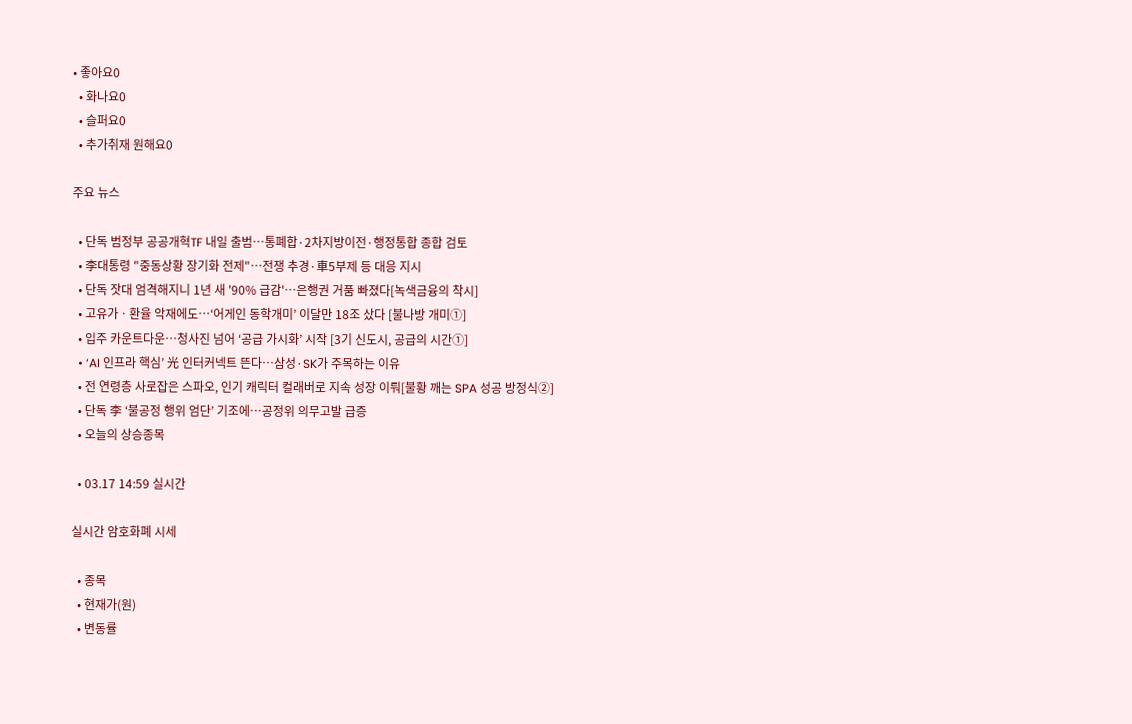• 좋아요0
  • 화나요0
  • 슬퍼요0
  • 추가취재 원해요0

주요 뉴스

  • 단독 범정부 공공개혁TF 내일 출범…통폐합·2차지방이전·행정통합 종합 검토
  • 李대통령 "중동상황 장기화 전제"…전쟁 추경·車5부제 등 대응 지시
  • 단독 잣대 엄격해지니 1년 새 '90% 급감'…은행권 거품 빠졌다[녹색금융의 착시]
  • 고유가ㆍ환율 악재에도…‘어게인 동학개미’ 이달만 18조 샀다 [불나방 개미①]
  • 입주 카운트다운…청사진 넘어 ‘공급 가시화’ 시작 [3기 신도시, 공급의 시간①]
  • ‘AI 인프라 핵심’ 光 인터커넥트 뜬다…삼성·SK가 주목하는 이유
  • 전 연령층 사로잡은 스파오, 인기 캐릭터 컬래버로 지속 성장 이뤄[불황 깨는 SPA 성공 방정식②]
  • 단독 李 ‘불공정 행위 엄단’ 기조에…공정위 의무고발 급증
  • 오늘의 상승종목

  • 03.17 14:59 실시간

실시간 암호화폐 시세

  • 종목
  • 현재가(원)
  • 변동률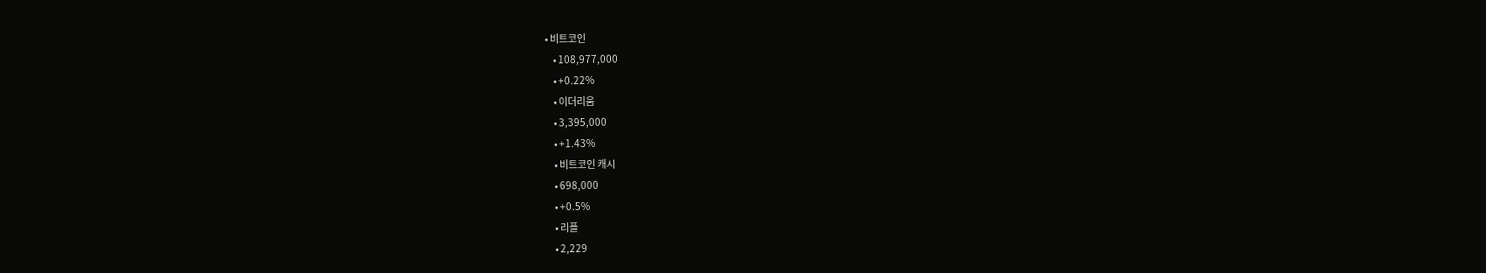• 비트코인
    • 108,977,000
    • +0.22%
    • 이더리움
    • 3,395,000
    • +1.43%
    • 비트코인 캐시
    • 698,000
    • +0.5%
    • 리플
    • 2,229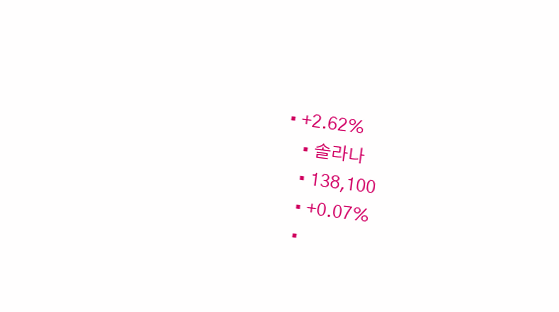• +2.62%
    • 솔라나
    • 138,100
    • +0.07%
    •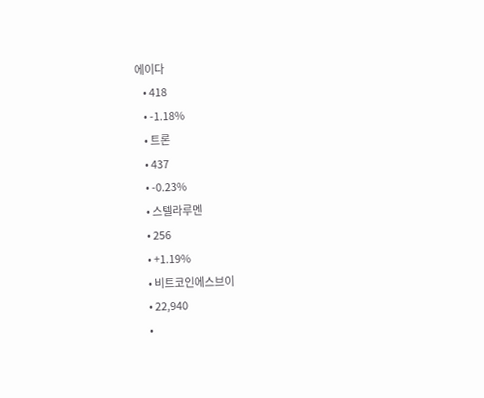에이다
    • 418
    • -1.18%
    • 트론
    • 437
    • -0.23%
    • 스텔라루멘
    • 256
    • +1.19%
    • 비트코인에스브이
    • 22,940
    •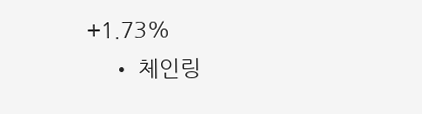+1.73%
    • 체인링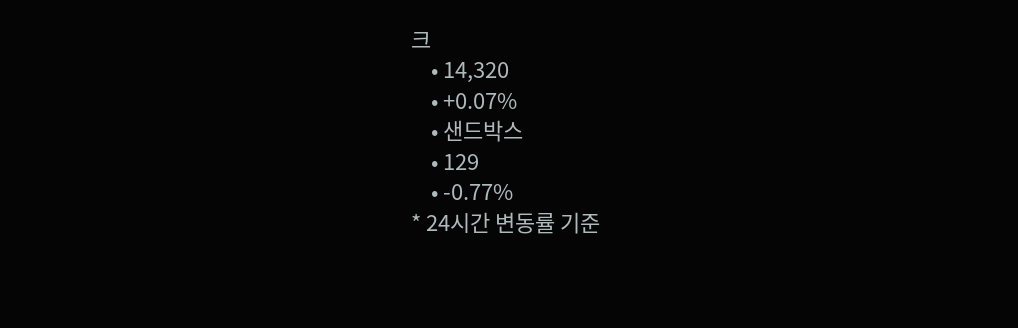크
    • 14,320
    • +0.07%
    • 샌드박스
    • 129
    • -0.77%
* 24시간 변동률 기준